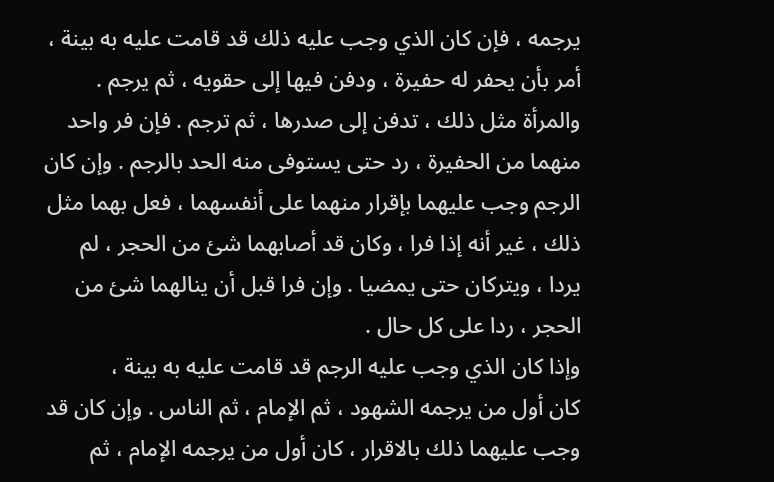يرجمه ، فإن كان الذي وجب عليه ذلك قد قامت عليه به بينة ،
أمر بأن يحفر له حفيرة ، ودفن فيها إلى حقويه ، ثم يرجم .
والمرأة مثل ذلك ، تدفن إلى صدرها ، ثم ترجم . فإن فر واحد
منهما من الحفيرة ، رد حتى يستوفى منه الحد بالرجم . وإن كان
الرجم وجب عليهما بإقرار منهما على أنفسهما ، فعل بهما مثل
ذلك ، غير أنه إذا فرا ، وكان قد أصابهما شئ من الحجر ، لم
يردا ، ويتركان حتى يمضيا . وإن فرا قبل أن ينالهما شئ من
الحجر ، ردا على كل حال .
وإذا كان الذي وجب عليه الرجم قد قامت عليه به بينة ،
كان أول من يرجمه الشهود ، ثم الإمام ، ثم الناس . وإن كان قد
وجب عليهما ذلك بالاقرار ، كان أول من يرجمه الإمام ، ثم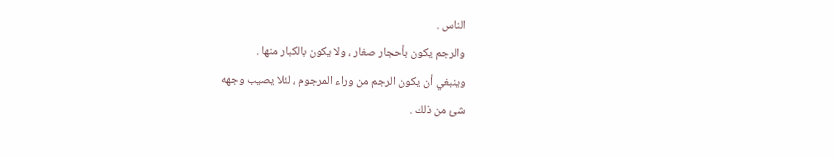الناس .
والرجم يكون بأحجار صغار ، ولا يكون بالكبار منها .
وينبغي أن يكون الرجم من وراء المرجوم ، لئلا يصيب وجهه
شئ من ذلك .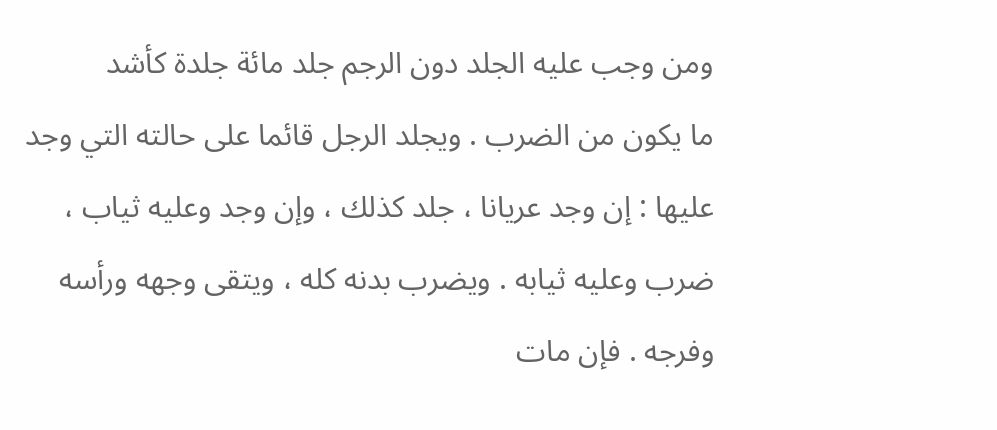ومن وجب عليه الجلد دون الرجم جلد مائة جلدة كأشد
ما يكون من الضرب . ويجلد الرجل قائما على حالته التي وجد
عليها : إن وجد عريانا ، جلد كذلك ، وإن وجد وعليه ثياب ،
ضرب وعليه ثيابه . ويضرب بدنه كله ، ويتقى وجهه ورأسه
وفرجه . فإن مات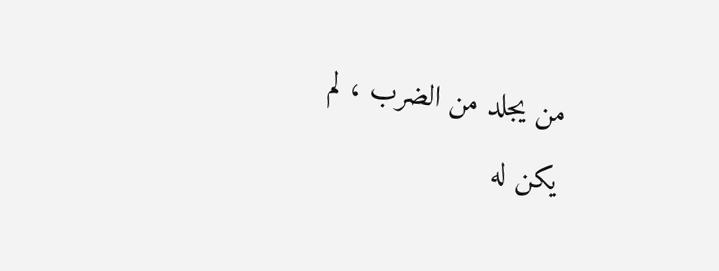من يجلد من الضرب ، لم يكن له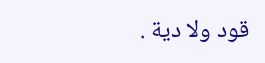قود ولا دية .